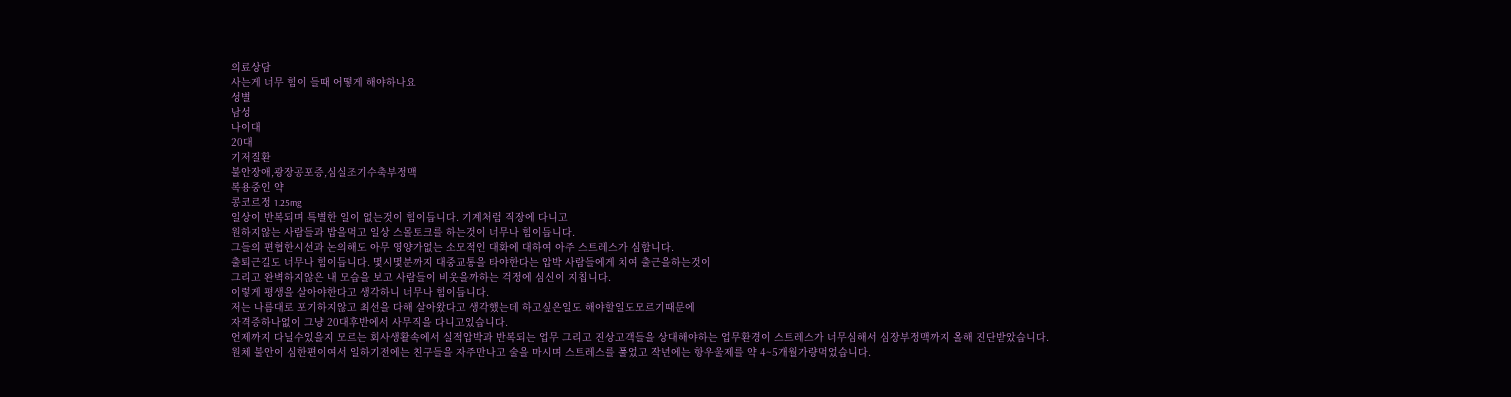의료상담
사는게 너무 힘이 들때 어떻게 해야하나요
성별
남성
나이대
20대
기저질환
불안장애,광장공포증,심실조기수축부정맥
복용중인 약
콩코르정 1.25mg
일상이 반복되며 특별한 일이 없는것이 힘이듭니다. 기계처럼 직장에 다니고
원하지않는 사람들과 밥을먹고 일상 스몰토크를 하는것이 너무나 힘이듭니다.
그들의 편협한시선과 논의해도 아무 영양가없는 소모적인 대화에 대하여 아주 스트레스가 심합니다.
출퇴근길도 너무나 힘이듭니다. 몇시몇분까지 대중교통을 타야한다는 압박 사람들에게 치여 출근을하는것이
그리고 완벽하지않은 내 모습을 보고 사람들이 비웃을까하는 걱정에 심신이 지칩니다.
이렇게 평생을 살아야한다고 생각하니 너무나 힘이듭니다.
저는 나름대로 포기하지않고 최선을 다해 살아왔다고 생각했는데 하고싶은일도 해야할일도모르기때문에
자격증하나없이 그냥 20대후반에서 사무직을 다니고있습니다.
언제까지 다닐수있을지 모르는 회사생활속에서 실적압박과 반복되는 업무 그리고 진상고객들을 상대해야하는 업무환경이 스트레스가 너무심해서 심장부정맥까지 올해 진단받았습니다.
원체 불안이 심한편이여서 일하기전에는 친구들을 자주만나고 술을 마시며 스트레스를 풀었고 작년에는 항우울제를 약 4~5개월가량먹었습니다.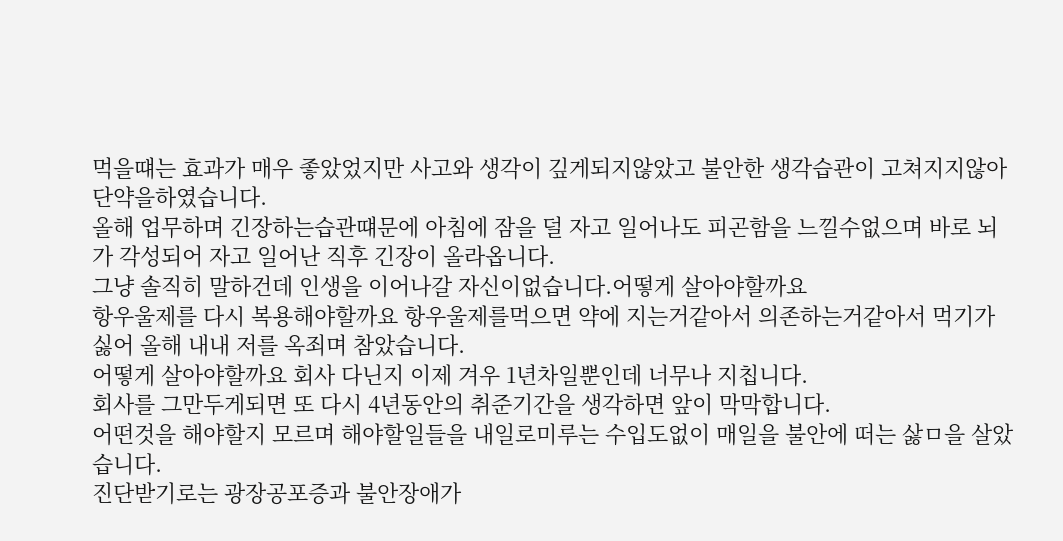먹을떄는 효과가 매우 좋았었지만 사고와 생각이 깊게되지않았고 불안한 생각습관이 고쳐지지않아 단약을하였습니다.
올해 업무하며 긴장하는습관떄문에 아침에 잠을 덜 자고 일어나도 피곤함을 느낄수없으며 바로 뇌가 각성되어 자고 일어난 직후 긴장이 올라옵니다.
그냥 솔직히 말하건데 인생을 이어나갈 자신이없습니다.어떻게 살아야할까요
항우울제를 다시 복용해야할까요 항우울제를먹으면 약에 지는거같아서 의존하는거같아서 먹기가 싫어 올해 내내 저를 옥죄며 참았습니다.
어떻게 살아야할까요 회사 다닌지 이제 겨우 1년차일뿐인데 너무나 지칩니다.
회사를 그만두게되면 또 다시 4년동안의 취준기간을 생각하면 앞이 막막합니다.
어떤것을 해야할지 모르며 해야할일들을 내일로미루는 수입도없이 매일을 불안에 떠는 삻ㅁ을 살았습니다.
진단받기로는 광장공포증과 불안장애가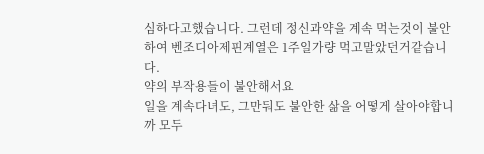심하다고했습니다. 그런데 정신과약을 계속 먹는것이 불안하여 벤조디아제핀계열은 1주일가량 먹고말았던거같습니다.
약의 부작용들이 불안해서요
일을 계속다녀도, 그만둬도 불안한 삶을 어떻게 살아야합니까 모두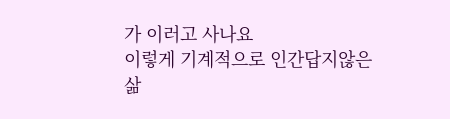가 이러고 사나요
이렇게 기계적으로 인간답지않은 삶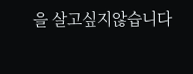을 살고싶지않습니다